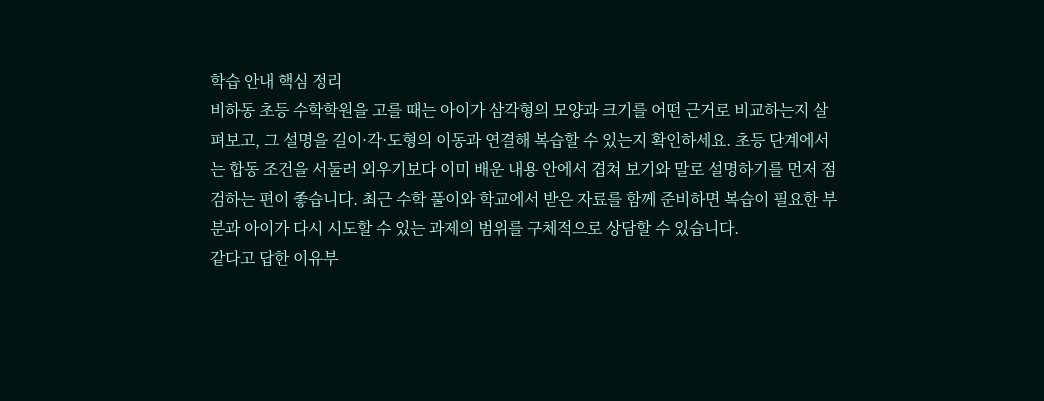학습 안내 핵심 정리
비하동 초등 수학학원을 고를 때는 아이가 삼각형의 모양과 크기를 어떤 근거로 비교하는지 살펴보고, 그 설명을 길이·각·도형의 이동과 연결해 복습할 수 있는지 확인하세요. 초등 단계에서는 합동 조건을 서둘러 외우기보다 이미 배운 내용 안에서 겹쳐 보기와 말로 설명하기를 먼저 점검하는 편이 좋습니다. 최근 수학 풀이와 학교에서 받은 자료를 함께 준비하면 복습이 필요한 부분과 아이가 다시 시도할 수 있는 과제의 범위를 구체적으로 상담할 수 있습니다.
같다고 답한 이유부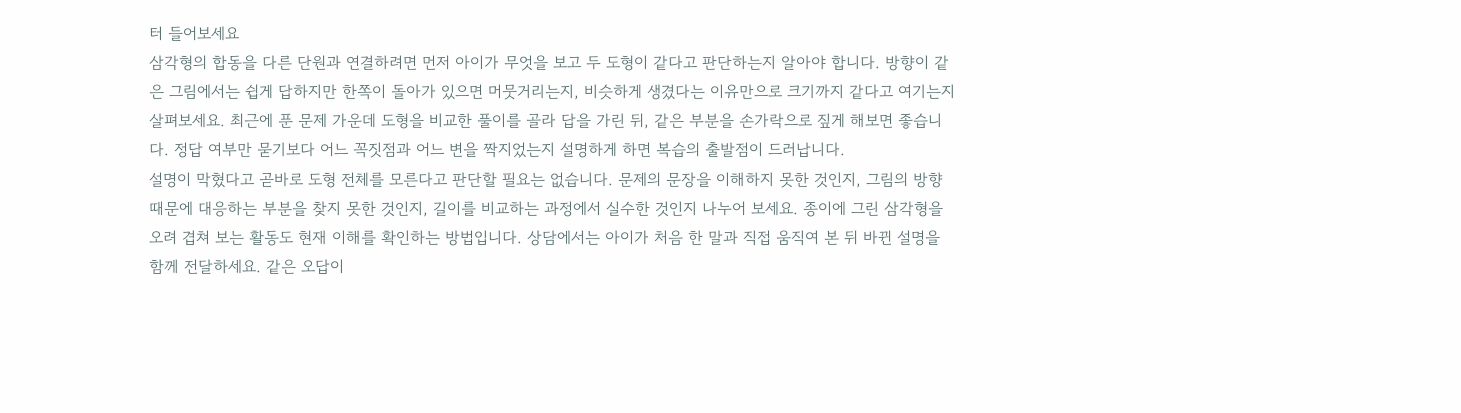터 들어보세요
삼각형의 합동을 다른 단원과 연결하려면 먼저 아이가 무엇을 보고 두 도형이 같다고 판단하는지 알아야 합니다. 방향이 같은 그림에서는 쉽게 답하지만 한쪽이 돌아가 있으면 머뭇거리는지, 비슷하게 생겼다는 이유만으로 크기까지 같다고 여기는지 살펴보세요. 최근에 푼 문제 가운데 도형을 비교한 풀이를 골라 답을 가린 뒤, 같은 부분을 손가락으로 짚게 해보면 좋습니다. 정답 여부만 묻기보다 어느 꼭짓점과 어느 변을 짝지었는지 설명하게 하면 복습의 출발점이 드러납니다.
설명이 막혔다고 곧바로 도형 전체를 모른다고 판단할 필요는 없습니다. 문제의 문장을 이해하지 못한 것인지, 그림의 방향 때문에 대응하는 부분을 찾지 못한 것인지, 길이를 비교하는 과정에서 실수한 것인지 나누어 보세요. 종이에 그린 삼각형을 오려 겹쳐 보는 활동도 현재 이해를 확인하는 방법입니다. 상담에서는 아이가 처음 한 말과 직접 움직여 본 뒤 바뀐 설명을 함께 전달하세요. 같은 오답이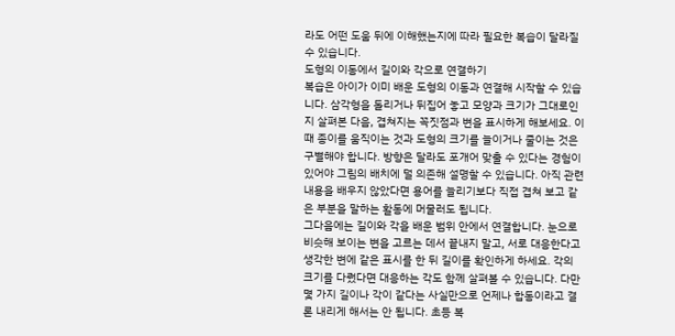라도 어떤 도움 뒤에 이해했는지에 따라 필요한 복습이 달라질 수 있습니다.
도형의 이동에서 길이와 각으로 연결하기
복습은 아이가 이미 배운 도형의 이동과 연결해 시작할 수 있습니다. 삼각형을 돌리거나 뒤집어 놓고 모양과 크기가 그대로인지 살펴본 다음, 겹쳐지는 꼭짓점과 변을 표시하게 해보세요. 이때 종이를 움직이는 것과 도형의 크기를 늘이거나 줄이는 것은 구별해야 합니다. 방향은 달라도 포개어 맞출 수 있다는 경험이 있어야 그림의 배치에 덜 의존해 설명할 수 있습니다. 아직 관련 내용을 배우지 않았다면 용어를 늘리기보다 직접 겹쳐 보고 같은 부분을 말하는 활동에 머물러도 됩니다.
그다음에는 길이와 각을 배운 범위 안에서 연결합니다. 눈으로 비슷해 보이는 변을 고르는 데서 끝내지 말고, 서로 대응한다고 생각한 변에 같은 표시를 한 뒤 길이를 확인하게 하세요. 각의 크기를 다뤘다면 대응하는 각도 함께 살펴볼 수 있습니다. 다만 몇 가지 길이나 각이 같다는 사실만으로 언제나 합동이라고 결론 내리게 해서는 안 됩니다. 초등 복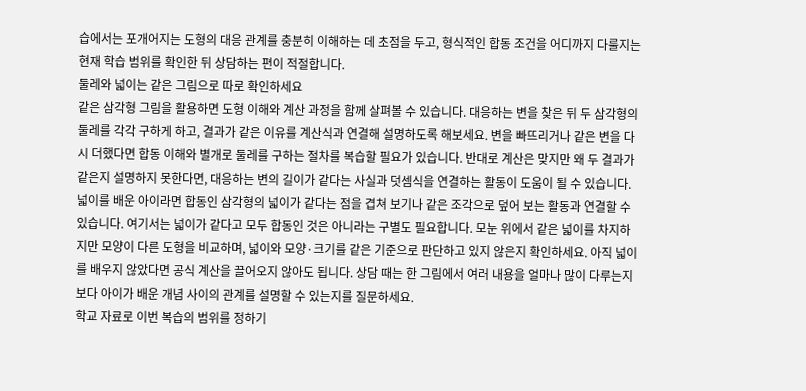습에서는 포개어지는 도형의 대응 관계를 충분히 이해하는 데 초점을 두고, 형식적인 합동 조건을 어디까지 다룰지는 현재 학습 범위를 확인한 뒤 상담하는 편이 적절합니다.
둘레와 넓이는 같은 그림으로 따로 확인하세요
같은 삼각형 그림을 활용하면 도형 이해와 계산 과정을 함께 살펴볼 수 있습니다. 대응하는 변을 찾은 뒤 두 삼각형의 둘레를 각각 구하게 하고, 결과가 같은 이유를 계산식과 연결해 설명하도록 해보세요. 변을 빠뜨리거나 같은 변을 다시 더했다면 합동 이해와 별개로 둘레를 구하는 절차를 복습할 필요가 있습니다. 반대로 계산은 맞지만 왜 두 결과가 같은지 설명하지 못한다면, 대응하는 변의 길이가 같다는 사실과 덧셈식을 연결하는 활동이 도움이 될 수 있습니다.
넓이를 배운 아이라면 합동인 삼각형의 넓이가 같다는 점을 겹쳐 보기나 같은 조각으로 덮어 보는 활동과 연결할 수 있습니다. 여기서는 넓이가 같다고 모두 합동인 것은 아니라는 구별도 필요합니다. 모눈 위에서 같은 넓이를 차지하지만 모양이 다른 도형을 비교하며, 넓이와 모양·크기를 같은 기준으로 판단하고 있지 않은지 확인하세요. 아직 넓이를 배우지 않았다면 공식 계산을 끌어오지 않아도 됩니다. 상담 때는 한 그림에서 여러 내용을 얼마나 많이 다루는지보다 아이가 배운 개념 사이의 관계를 설명할 수 있는지를 질문하세요.
학교 자료로 이번 복습의 범위를 정하기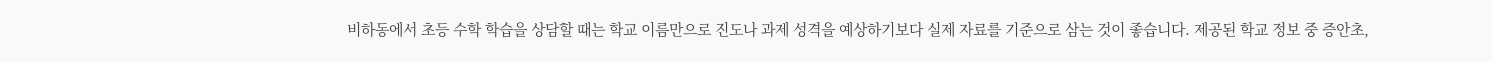비하동에서 초등 수학 학습을 상담할 때는 학교 이름만으로 진도나 과제 성격을 예상하기보다 실제 자료를 기준으로 삼는 것이 좋습니다. 제공된 학교 정보 중 증안초,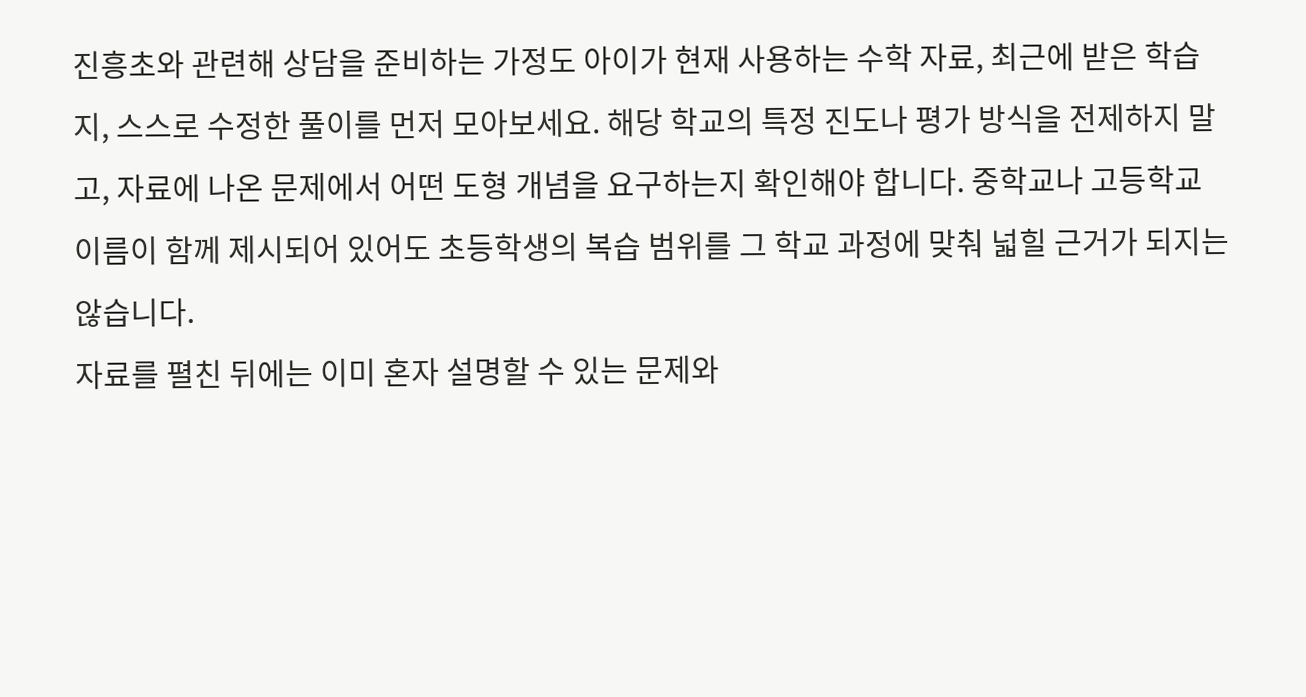진흥초와 관련해 상담을 준비하는 가정도 아이가 현재 사용하는 수학 자료, 최근에 받은 학습지, 스스로 수정한 풀이를 먼저 모아보세요. 해당 학교의 특정 진도나 평가 방식을 전제하지 말고, 자료에 나온 문제에서 어떤 도형 개념을 요구하는지 확인해야 합니다. 중학교나 고등학교 이름이 함께 제시되어 있어도 초등학생의 복습 범위를 그 학교 과정에 맞춰 넓힐 근거가 되지는 않습니다.
자료를 펼친 뒤에는 이미 혼자 설명할 수 있는 문제와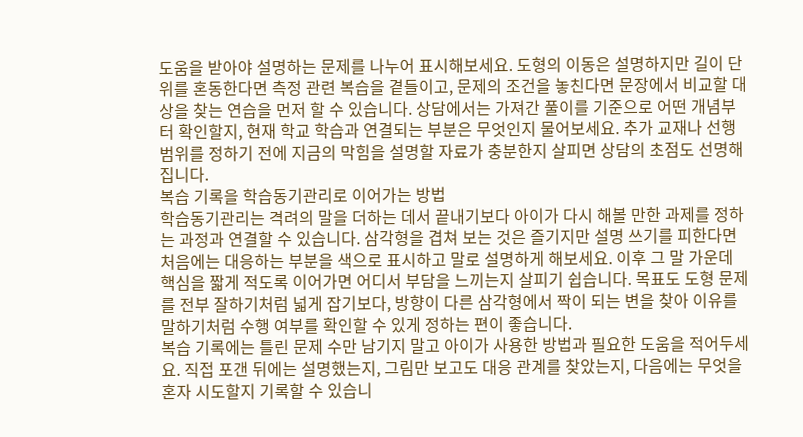도움을 받아야 설명하는 문제를 나누어 표시해보세요. 도형의 이동은 설명하지만 길이 단위를 혼동한다면 측정 관련 복습을 곁들이고, 문제의 조건을 놓친다면 문장에서 비교할 대상을 찾는 연습을 먼저 할 수 있습니다. 상담에서는 가져간 풀이를 기준으로 어떤 개념부터 확인할지, 현재 학교 학습과 연결되는 부분은 무엇인지 물어보세요. 추가 교재나 선행 범위를 정하기 전에 지금의 막힘을 설명할 자료가 충분한지 살피면 상담의 초점도 선명해집니다.
복습 기록을 학습동기관리로 이어가는 방법
학습동기관리는 격려의 말을 더하는 데서 끝내기보다 아이가 다시 해볼 만한 과제를 정하는 과정과 연결할 수 있습니다. 삼각형을 겹쳐 보는 것은 즐기지만 설명 쓰기를 피한다면 처음에는 대응하는 부분을 색으로 표시하고 말로 설명하게 해보세요. 이후 그 말 가운데 핵심을 짧게 적도록 이어가면 어디서 부담을 느끼는지 살피기 쉽습니다. 목표도 도형 문제를 전부 잘하기처럼 넓게 잡기보다, 방향이 다른 삼각형에서 짝이 되는 변을 찾아 이유를 말하기처럼 수행 여부를 확인할 수 있게 정하는 편이 좋습니다.
복습 기록에는 틀린 문제 수만 남기지 말고 아이가 사용한 방법과 필요한 도움을 적어두세요. 직접 포갠 뒤에는 설명했는지, 그림만 보고도 대응 관계를 찾았는지, 다음에는 무엇을 혼자 시도할지 기록할 수 있습니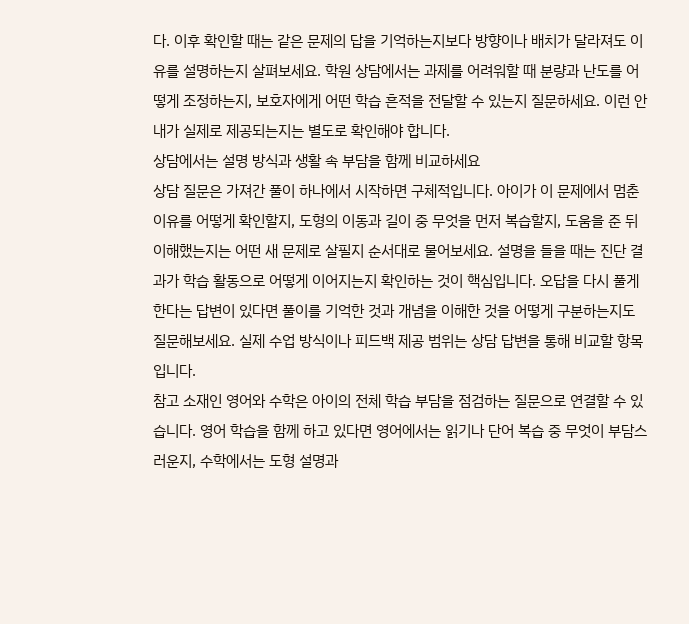다. 이후 확인할 때는 같은 문제의 답을 기억하는지보다 방향이나 배치가 달라져도 이유를 설명하는지 살펴보세요. 학원 상담에서는 과제를 어려워할 때 분량과 난도를 어떻게 조정하는지, 보호자에게 어떤 학습 흔적을 전달할 수 있는지 질문하세요. 이런 안내가 실제로 제공되는지는 별도로 확인해야 합니다.
상담에서는 설명 방식과 생활 속 부담을 함께 비교하세요
상담 질문은 가져간 풀이 하나에서 시작하면 구체적입니다. 아이가 이 문제에서 멈춘 이유를 어떻게 확인할지, 도형의 이동과 길이 중 무엇을 먼저 복습할지, 도움을 준 뒤 이해했는지는 어떤 새 문제로 살필지 순서대로 물어보세요. 설명을 들을 때는 진단 결과가 학습 활동으로 어떻게 이어지는지 확인하는 것이 핵심입니다. 오답을 다시 풀게 한다는 답변이 있다면 풀이를 기억한 것과 개념을 이해한 것을 어떻게 구분하는지도 질문해보세요. 실제 수업 방식이나 피드백 제공 범위는 상담 답변을 통해 비교할 항목입니다.
참고 소재인 영어와 수학은 아이의 전체 학습 부담을 점검하는 질문으로 연결할 수 있습니다. 영어 학습을 함께 하고 있다면 영어에서는 읽기나 단어 복습 중 무엇이 부담스러운지, 수학에서는 도형 설명과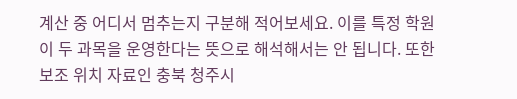계산 중 어디서 멈추는지 구분해 적어보세요. 이를 특정 학원이 두 과목을 운영한다는 뜻으로 해석해서는 안 됩니다. 또한 보조 위치 자료인 충북 청주시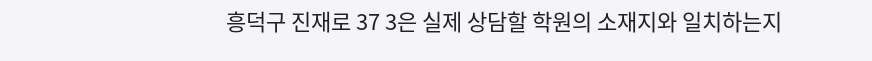흥덕구 진재로 37 3은 실제 상담할 학원의 소재지와 일치하는지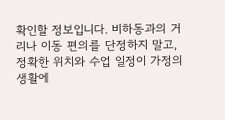확인할 정보입니다. 비하동과의 거리나 이동 편의를 단정하지 말고, 정확한 위치와 수업 일정이 가정의 생활에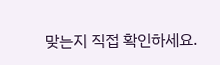맞는지 직접 확인하세요.